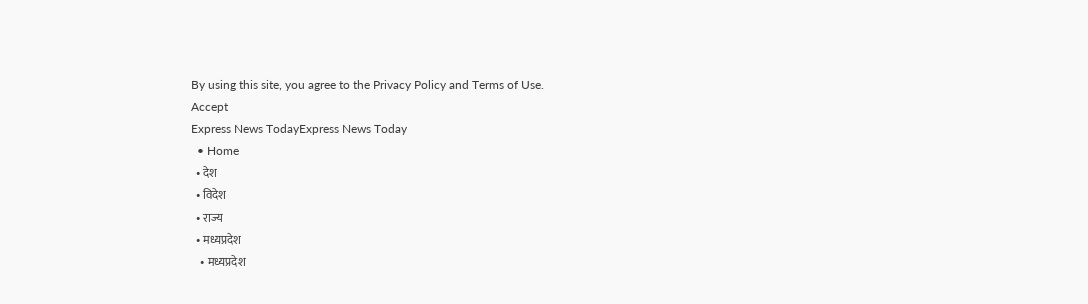By using this site, you agree to the Privacy Policy and Terms of Use.
Accept
Express News TodayExpress News Today
  • Home
  • देश
  • विदेश
  • राज्य
  • मध्यप्रदेश
    • मध्यप्रदेश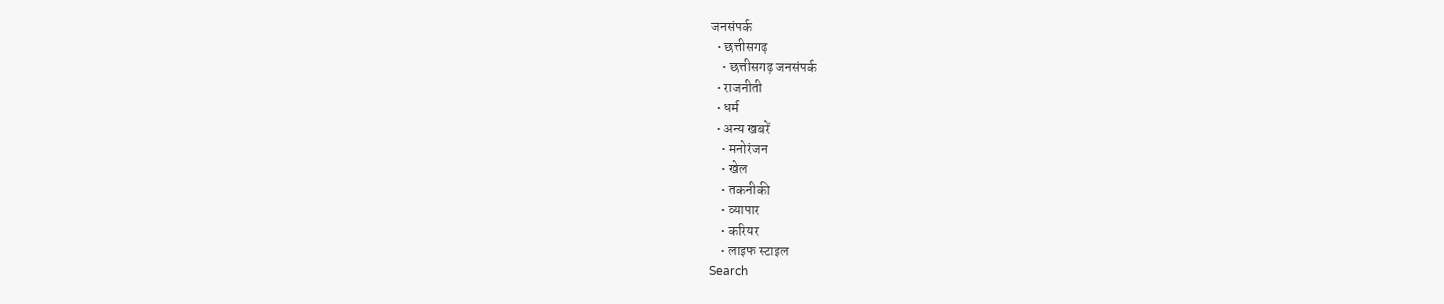जनसंपर्क
  • छत्तीसगढ़
    • छत्तीसगढ़ जनसंपर्क
  • राजनीती
  • धर्म
  • अन्य खबरें
    • मनोरंजन
    • खेल
    • तकनीकी
    • व्यापार
    • करियर
    • लाइफ स्टाइल
Search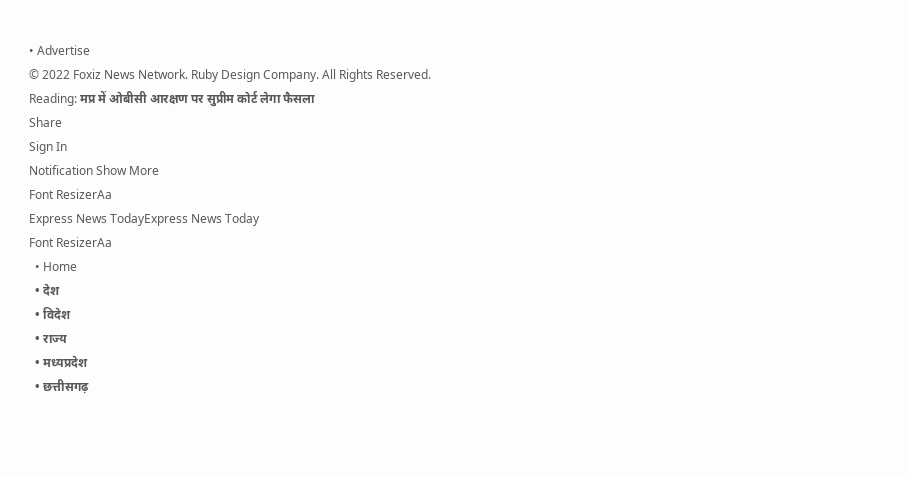• Advertise
© 2022 Foxiz News Network. Ruby Design Company. All Rights Reserved.
Reading: मप्र में ओबीसी आरक्षण पर सुप्रीम कोर्ट लेगा फैसला
Share
Sign In
Notification Show More
Font ResizerAa
Express News TodayExpress News Today
Font ResizerAa
  • Home
  • देश
  • विदेश
  • राज्य
  • मध्यप्रदेश
  • छत्तीसगढ़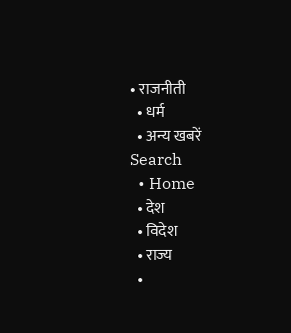• राजनीती
  • धर्म
  • अन्य खबरें
Search
  • Home
  • देश
  • विदेश
  • राज्य
  •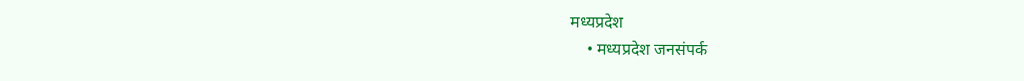मध्यप्रदेश
    • मध्यप्रदेश जनसंपर्क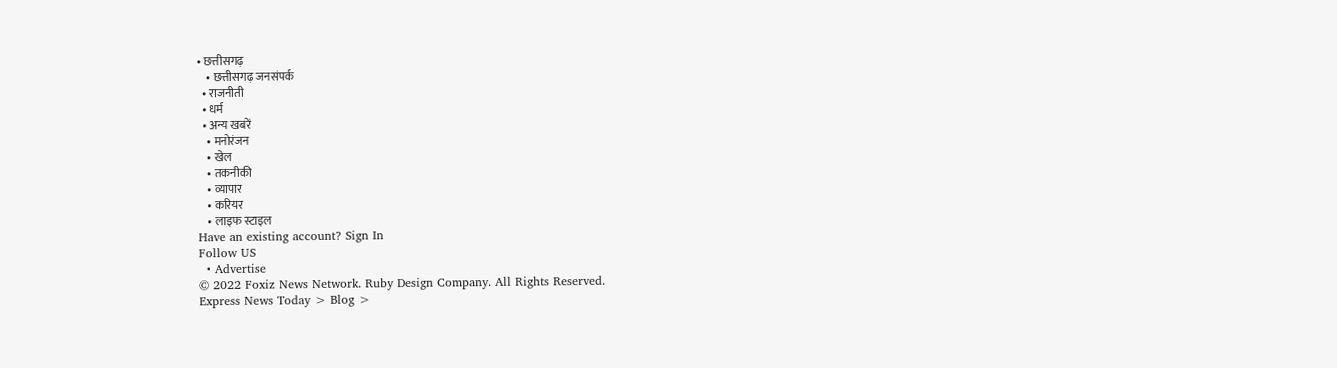• छत्तीसगढ़
    • छत्तीसगढ़ जनसंपर्क
  • राजनीती
  • धर्म
  • अन्य खबरें
    • मनोरंजन
    • खेल
    • तकनीकी
    • व्यापार
    • करियर
    • लाइफ स्टाइल
Have an existing account? Sign In
Follow US
  • Advertise
© 2022 Foxiz News Network. Ruby Design Company. All Rights Reserved.
Express News Today > Blog >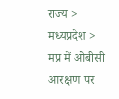राज्य > मध्यप्रदेश > मप्र में ओबीसी आरक्षण पर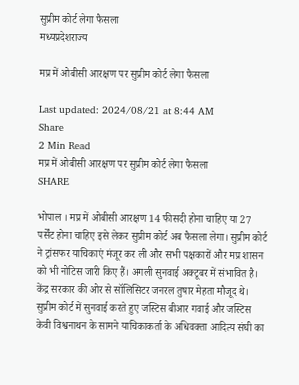सुप्रीम कोर्ट लेगा फैसला
मध्यप्रदेशराज्य

मप्र में ओबीसी आरक्षण पर सुप्रीम कोर्ट लेगा फैसला

Last updated: 2024/08/21 at 8:44 AM
Share
2 Min Read
मप्र में ओबीसी आरक्षण पर सुप्रीम कोर्ट लेगा फैसला
SHARE

भोपाल । मप्र में ओबीसी आरक्षण 14 फीसदी होना चाहिए या 27 पर्सेंट होना चाहिए इसे लेकर सुप्रीम कोर्ट अब फैसला लेगा। सुप्रीम कोर्ट ने ट्रांसफर याचिकाएं मंजूर कर ली और सभी पक्षकारों और मप्र शासन को भी नोटिस जारी किए हैं। अगली सुनवाई अक्टूबर में संभावित है। केंद्र सरकार की ओर से सॉलिसिटर जनरल तुषार मेहता मौजूद थे।
सुप्रीम कोर्ट में सुनवाई करते हुए जस्टिस बीआर गवाई और जस्टिस केवी विश्वनाथन के सामने याचिकाकर्ता के अधिवक्ता आदित्य संघी का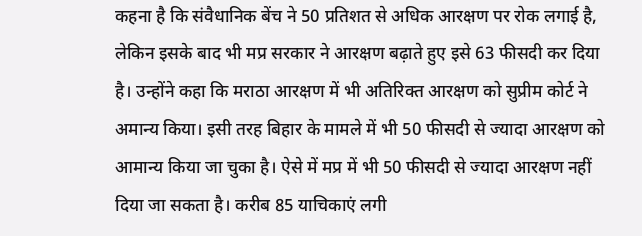कहना है कि संवैधानिक बेंच ने 50 प्रतिशत से अधिक आरक्षण पर रोक लगाई है, लेकिन इसके बाद भी मप्र सरकार ने आरक्षण बढ़ाते हुए इसे 63 फीसदी कर दिया है। उन्होंने कहा कि मराठा आरक्षण में भी अतिरिक्त आरक्षण को सुप्रीम कोर्ट ने अमान्य किया। इसी तरह बिहार के मामले में भी 50 फीसदी से ज्यादा आरक्षण को आमान्य किया जा चुका है। ऐसे में मप्र में भी 50 फीसदी से ज्यादा आरक्षण नहीं दिया जा सकता है। करीब 85 याचिकाएं लगी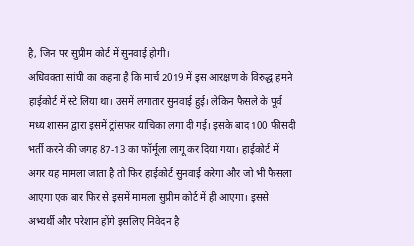है, जिन पर सुप्रीम कोर्ट में सुनवाई होगी।
अधिवक्ता सांघी का कहना है कि मार्च 2019 में इस आरक्षण के विरुद्ध हमने हाईकोर्ट में स्टे लिया था। उसमें लगातार सुनवाई हुई। लेकिन फैसले के पूर्व मध्य शासन द्वारा इसमें ट्रांसफर याचिका लगा दी गई। इसके बाद 100 फीसदी भर्ती करने की जगह 87-13 का फॉर्मूला लागू कर दिया गया। हाईकोर्ट में अगर यह मामला जाता है तो फिर हाईकोर्ट सुनवाई करेगा और जो भी फैसला आएगा एक बार फिर से इसमें मामला सुप्रीम कोर्ट में ही आएगा। इससे अभ्यर्थी और परेशान होंगे इसलिए निवेदन है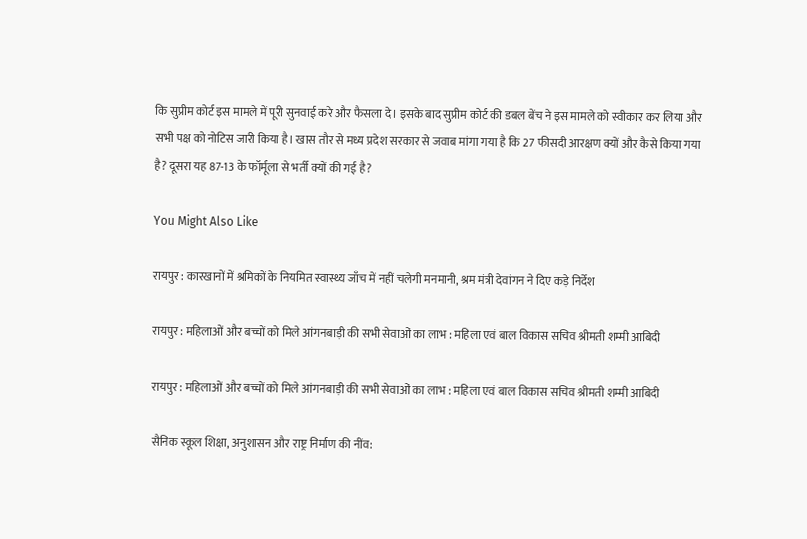कि सुप्रीम कोर्ट इस मामले में पूरी सुनवाई करे और फैसला दे। इसके बाद सुप्रीम कोर्ट की डबल बेंच ने इस मामले को स्वीकार कर लिया और सभी पक्ष को नोटिस जारी किया है। खास तौर से मध्य प्रदेश सरकार से जवाब मांगा गया है कि 27 फीसदी आरक्षण क्यों और कैसे किया गया है? दूसरा यह 87-13 के फॉर्मूला से भर्ती क्यों की गई है?

You Might Also Like

रायपुर : कारखानों में श्रमिकों के नियमित स्वास्थ्य जाँच में नहीं चलेगी मनमानी, श्रम मंत्री देवांगन ने दिए कड़े निर्देश

रायपुर : महिलाओं और बच्चों को मिले आंगनबाड़ी की सभी सेवाओं का लाभ : महिला एवं बाल विकास सचिव श्रीमती शम्मी आबिदी

रायपुर : महिलाओं और बच्चों को मिले आंगनबाड़ी की सभी सेवाओं का लाभ : महिला एवं बाल विकास सचिव श्रीमती शम्मी आबिदी

सैनिक स्कूल शिक्षा, अनुशासन और राष्ट्र निर्माण की नींव: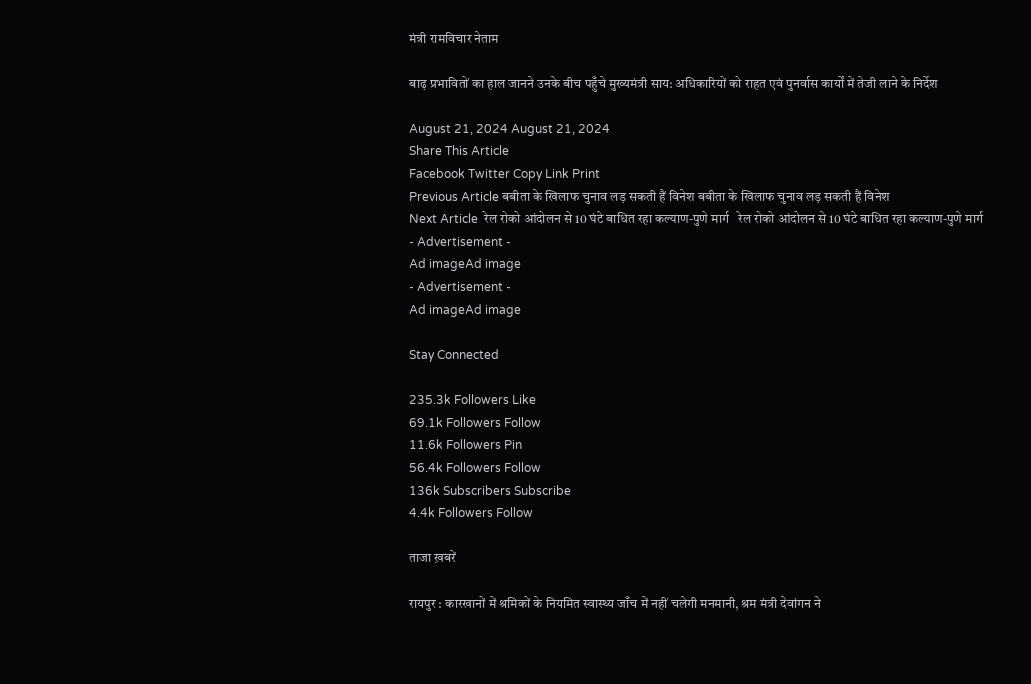मंत्री रामविचार नेताम

बाढ़ प्रभावितों का हाल जानने उनके बीच पहुँचे मुख्यमंत्री साय: अधिकारियों को राहत एवं पुनर्वास कार्यों में तेजी लाने के निर्देश

August 21, 2024 August 21, 2024
Share This Article
Facebook Twitter Copy Link Print
Previous Article बबीता के खिलाफ चुनाव लड़ सकती हैं विनेश बबीता के खिलाफ चुनाव लड़ सकती हैं विनेश
Next Article  रेल रोको आंदोलन से 10 घंटे बाधित रहा कल्याण-पुणे मार्ग   रेल रोको आंदोलन से 10 घंटे बाधित रहा कल्याण-पुणे मार्ग
- Advertisement -
Ad imageAd image
- Advertisement -
Ad imageAd image

Stay Connected

235.3k Followers Like
69.1k Followers Follow
11.6k Followers Pin
56.4k Followers Follow
136k Subscribers Subscribe
4.4k Followers Follow

ताजा ख़बरें

रायपुर : कारखानों में श्रमिकों के नियमित स्वास्थ्य जाँच में नहीं चलेगी मनमानी, श्रम मंत्री देवांगन ने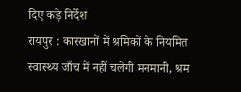दिए कड़े निर्देश
रायपुर : कारखानों में श्रमिकों के नियमित स्वास्थ्य जाँच में नहीं चलेगी मनमानी, श्रम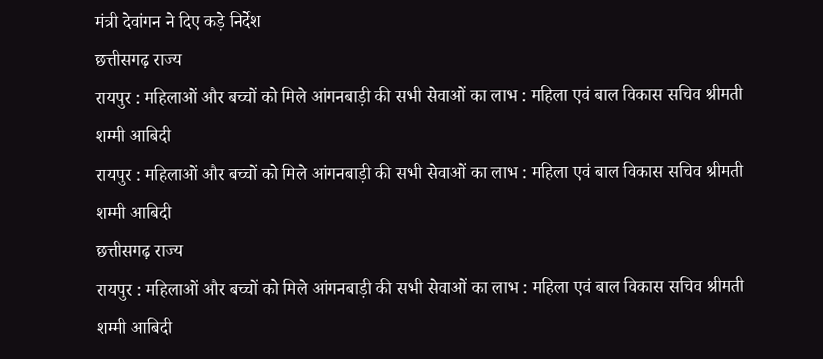मंत्री देवांगन ने दिए कड़े निर्देश
छत्तीसगढ़ राज्य
रायपुर : महिलाओं और बच्चों को मिले आंगनबाड़ी की सभी सेवाओं का लाभ : महिला एवं बाल विकास सचिव श्रीमती शम्मी आबिदी
रायपुर : महिलाओं और बच्चों को मिले आंगनबाड़ी की सभी सेवाओं का लाभ : महिला एवं बाल विकास सचिव श्रीमती शम्मी आबिदी
छत्तीसगढ़ राज्य
रायपुर : महिलाओं और बच्चों को मिले आंगनबाड़ी की सभी सेवाओं का लाभ : महिला एवं बाल विकास सचिव श्रीमती शम्मी आबिदी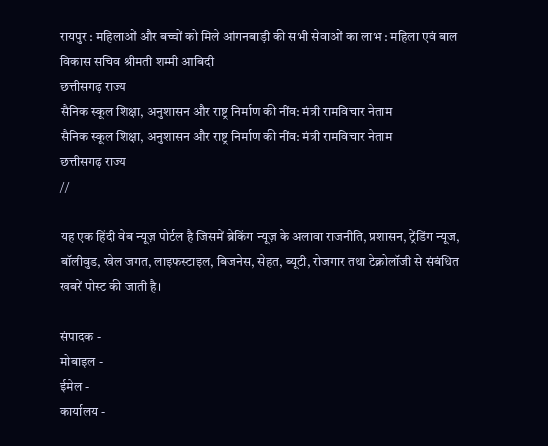रायपुर : महिलाओं और बच्चों को मिले आंगनबाड़ी की सभी सेवाओं का लाभ : महिला एवं बाल विकास सचिव श्रीमती शम्मी आबिदी
छत्तीसगढ़ राज्य
सैनिक स्कूल शिक्षा, अनुशासन और राष्ट्र निर्माण की नींव: मंत्री रामविचार नेताम
सैनिक स्कूल शिक्षा, अनुशासन और राष्ट्र निर्माण की नींव: मंत्री रामविचार नेताम
छत्तीसगढ़ राज्य
//

यह एक हिंदी वेब न्यूज़ पोर्टल है जिसमें ब्रेकिंग न्यूज़ के अलावा राजनीति, प्रशासन, ट्रेंडिंग न्यूज, बॉलीवुड, खेल जगत, लाइफस्टाइल, बिजनेस, सेहत, ब्यूटी, रोजगार तथा टेक्नोलॉजी से संबंधित खबरें पोस्ट की जाती है।

संपादक -
मोबाइल -
ईमेल -
कार्यालय -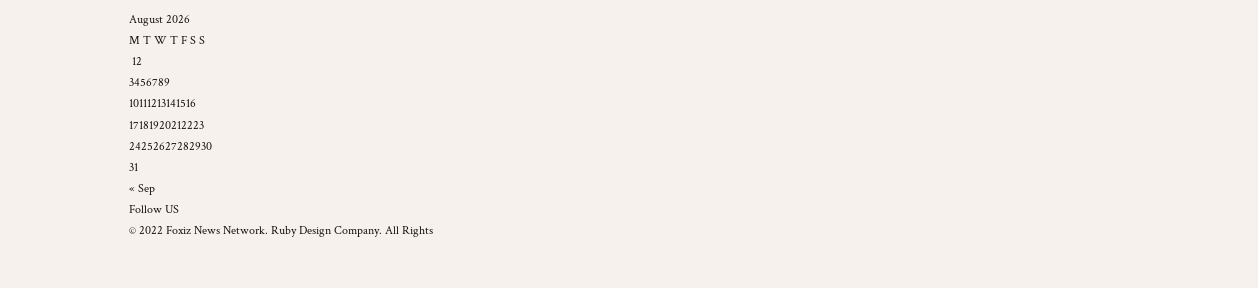August 2026
M T W T F S S
 12
3456789
10111213141516
17181920212223
24252627282930
31
« Sep
Follow US
© 2022 Foxiz News Network. Ruby Design Company. All Rights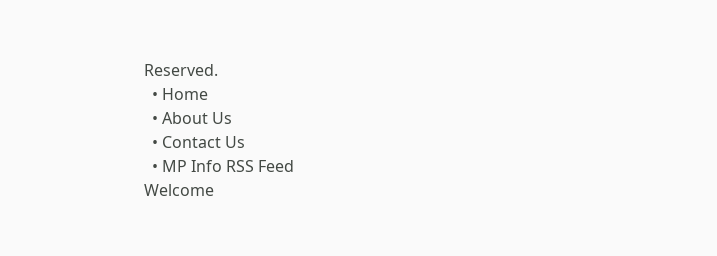Reserved.
  • Home
  • About Us
  • Contact Us
  • MP Info RSS Feed
Welcome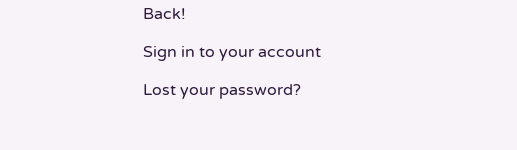Back!

Sign in to your account

Lost your password?